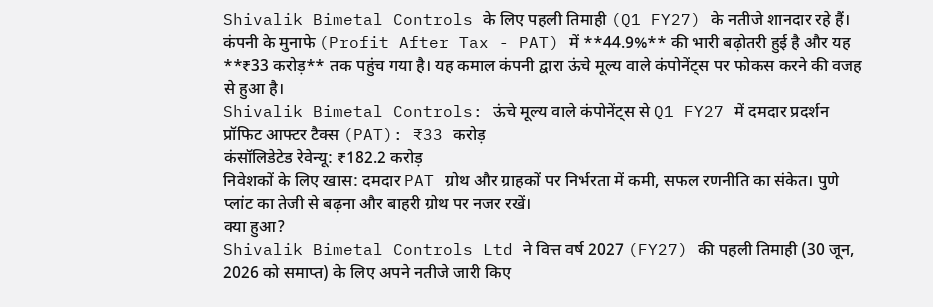Shivalik Bimetal Controls के लिए पहली तिमाही (Q1 FY27) के नतीजे शानदार रहे हैं। कंपनी के मुनाफे (Profit After Tax - PAT) में **44.9%** की भारी बढ़ोतरी हुई है और यह **₹33 करोड़** तक पहुंच गया है। यह कमाल कंपनी द्वारा ऊंचे मूल्य वाले कंपोनेंट्स पर फोकस करने की वजह से हुआ है।
Shivalik Bimetal Controls: ऊंचे मूल्य वाले कंपोनेंट्स से Q1 FY27 में दमदार प्रदर्शन
प्रॉफिट आफ्टर टैक्स (PAT): ₹33 करोड़
कंसॉलिडेटेड रेवेन्यू: ₹182.2 करोड़
निवेशकों के लिए खास: दमदार PAT ग्रोथ और ग्राहकों पर निर्भरता में कमी, सफल रणनीति का संकेत। पुणे प्लांट का तेजी से बढ़ना और बाहरी ग्रोथ पर नजर रखें।
क्या हुआ?
Shivalik Bimetal Controls Ltd ने वित्त वर्ष 2027 (FY27) की पहली तिमाही (30 जून, 2026 को समाप्त) के लिए अपने नतीजे जारी किए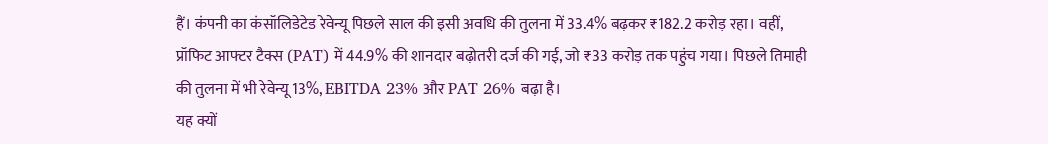हैं। कंपनी का कंसॉलिडेटेड रेवेन्यू पिछले साल की इसी अवधि की तुलना में 33.4% बढ़कर ₹182.2 करोड़ रहा। वहीं, प्रॉफिट आफ्टर टैक्स (PAT) में 44.9% की शानदार बढ़ोतरी दर्ज की गई, जो ₹33 करोड़ तक पहुंच गया। पिछले तिमाही की तुलना में भी रेवेन्यू 13%, EBITDA 23% और PAT 26% बढ़ा है।
यह क्यों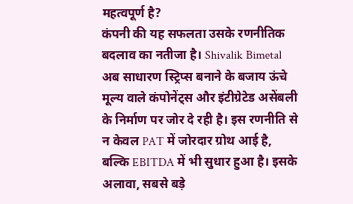महत्वपूर्ण है?
कंपनी की यह सफलता उसके रणनीतिक बदलाव का नतीजा है। Shivalik Bimetal अब साधारण स्ट्रिप्स बनाने के बजाय ऊंचे मूल्य वाले कंपोनेंट्स और इंटीग्रेटेड असेंबली के निर्माण पर जोर दे रही है। इस रणनीति से न केवल PAT में जोरदार ग्रोथ आई है, बल्कि EBITDA में भी सुधार हुआ है। इसके अलावा, सबसे बड़े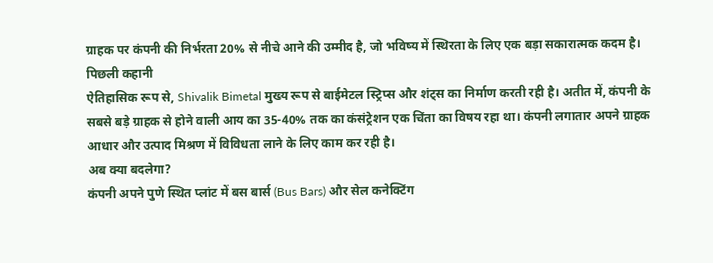ग्राहक पर कंपनी की निर्भरता 20% से नीचे आने की उम्मीद है, जो भविष्य में स्थिरता के लिए एक बड़ा सकारात्मक कदम है।
पिछली कहानी
ऐतिहासिक रूप से, Shivalik Bimetal मुख्य रूप से बाईमेटल स्ट्रिप्स और शंट्स का निर्माण करती रही है। अतीत में, कंपनी के सबसे बड़े ग्राहक से होने वाली आय का 35-40% तक का कंसंट्रेशन एक चिंता का विषय रहा था। कंपनी लगातार अपने ग्राहक आधार और उत्पाद मिश्रण में विविधता लाने के लिए काम कर रही है।
अब क्या बदलेगा?
कंपनी अपने पुणे स्थित प्लांट में बस बार्स (Bus Bars) और सेल कनेक्टिंग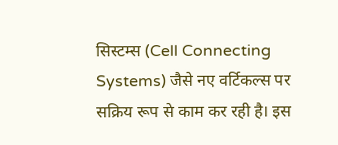सिस्टम्स (Cell Connecting Systems) जैसे नए वर्टिकल्स पर सक्रिय रूप से काम कर रही है। इस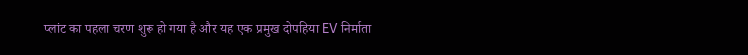प्लांट का पहला चरण शुरू हो गया है और यह एक प्रमुख दोपहिया EV निर्माता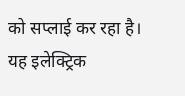को सप्लाई कर रहा है। यह इलेक्ट्रिक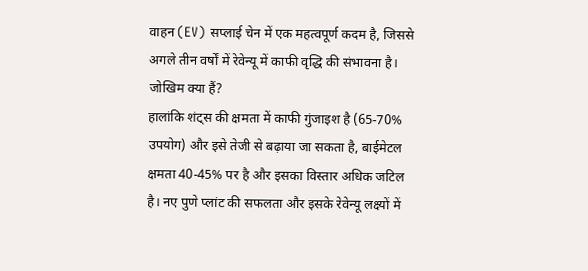वाहन (EV) सप्लाई चेन में एक महत्वपूर्ण कदम है, जिससे अगले तीन वर्षों में रेवेन्यू में काफी वृद्धि की संभावना है।
जोखिम क्या हैं?
हालांकि शंट्स की क्षमता में काफी गुंजाइश है (65-70% उपयोग) और इसे तेजी से बढ़ाया जा सकता है, बाईमेटल क्षमता 40-45% पर है और इसका विस्तार अधिक जटिल है। नए पुणे प्लांट की सफलता और इसके रेवेन्यू लक्ष्यों में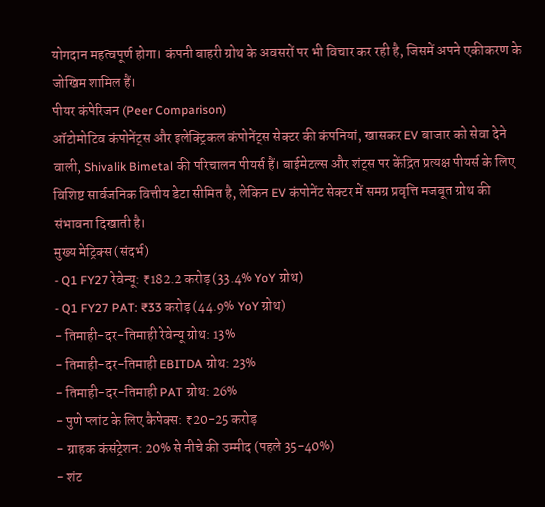योगदान महत्वपूर्ण होगा। कंपनी बाहरी ग्रोथ के अवसरों पर भी विचार कर रही है, जिसमें अपने एकीकरण के जोखिम शामिल हैं।
पीयर कंपेरिजन (Peer Comparison)
ऑटोमोटिव कंपोनेंट्स और इलेक्ट्रिकल कंपोनेंट्स सेक्टर की कंपनियां, खासकर EV बाजार को सेवा देने वाली, Shivalik Bimetal की परिचालन पीयर्स हैं। बाईमेटल्स और शंट्स पर केंद्रित प्रत्यक्ष पीयर्स के लिए विशिष्ट सार्वजनिक वित्तीय डेटा सीमित है, लेकिन EV कंपोनेंट सेक्टर में समग्र प्रवृत्ति मजबूत ग्रोथ की संभावना दिखाती है।
मुख्य मेट्रिक्स (संदर्भ)
- Q1 FY27 रेवेन्यू: ₹182.2 करोड़ (33.4% YoY ग्रोथ)
- Q1 FY27 PAT: ₹33 करोड़ (44.9% YoY ग्रोथ)
- तिमाही-दर-तिमाही रेवेन्यू ग्रोथ: 13%
- तिमाही-दर-तिमाही EBITDA ग्रोथ: 23%
- तिमाही-दर-तिमाही PAT ग्रोथ: 26%
- पुणे प्लांट के लिए कैपेक्स: ₹20-25 करोड़
- ग्राहक कंसंट्रेशन: 20% से नीचे की उम्मीद (पहले 35-40%)
- शंट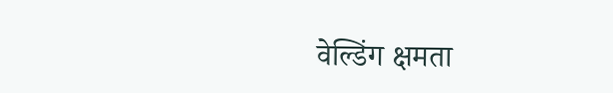वेल्डिंग क्षमता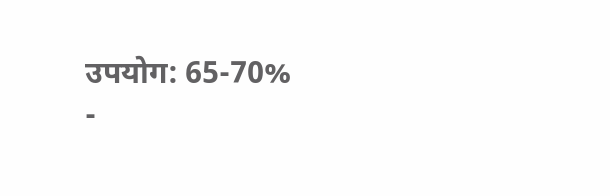उपयोग: 65-70%
-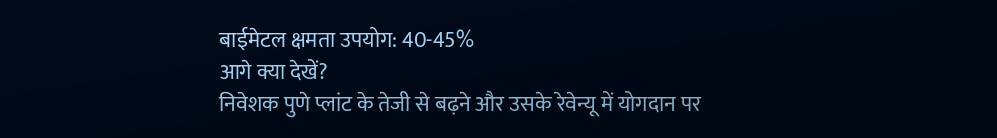बाईमेटल क्षमता उपयोग: 40-45%
आगे क्या देखें?
निवेशक पुणे प्लांट के तेजी से बढ़ने और उसके रेवेन्यू में योगदान पर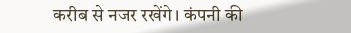करीब से नजर रखेंगे। कंपनी की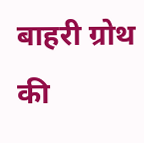बाहरी ग्रोथ की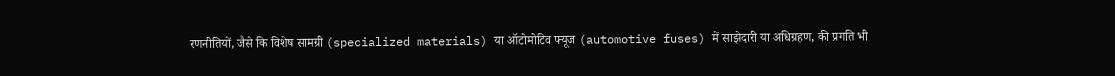रणनीतियों, जैसे कि विशेष सामग्री (specialized materials) या ऑटोमोटिव फ्यूज (automotive fuses) में साझेदारी या अधिग्रहण, की प्रगति भी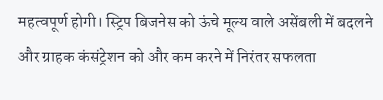महत्वपूर्ण होगी। स्ट्रिप बिजनेस को ऊंचे मूल्य वाले असेंबली में बदलने और ग्राहक कंसंट्रेशन को और कम करने में निरंतर सफलता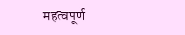महत्वपूर्ण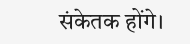संकेतक होंगे।